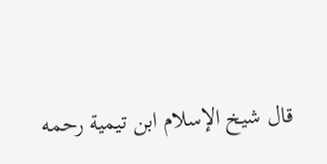قال شيخ الإسلام ابن تيمية رحمه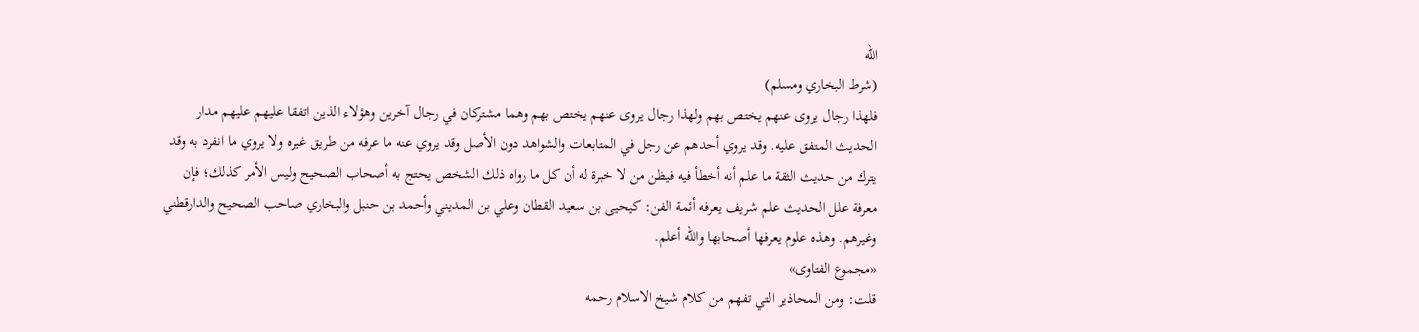الله
(شرط البخاري ومسلم)
فلهذا رجال يروى عنهم يختص بهم ولهذا رجال يروى عنهم يختص بهم وهما مشتركان في رجال آخرين وهؤلاء الذين اتفقا عليهم عليهم مدار الحديث المتفق عليه. وقد يروي أحدهم عن رجل في المتابعات والشواهد دون الأصل وقد يروي عنه ما عرفه من طريق غيره ولا يروي ما انفرد به وقد يترك من حديث الثقة ما علم أنه أخطأ فيه فيظن من لا خبرة له أن كل ما رواه ذلك الشخص يحتج به أصحاب الصحيح وليس الأمر كذلك؛ فإن معرفة علل الحديث علم شريف يعرفه أئمة الفن: كيحيى بن سعيد القطان وعلي بن المديني وأحمد بن حنبل والبخاري صاحب الصحيح والدارقطني وغيرهم. وهذه علوم يعرفها أصحابها والله أعلم.
«مجموع الفتاوى»
قلت: ومن المحاذير التي تفهم من كلام شيخ الاسلام رحمه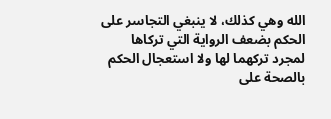الله وهي كذلك، لا ينبغي التجاسر على الحكم بضعف الرواية التي تركاها لمجرد تركهما لها ولا استعجال الحكم بالصحة على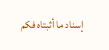إسناد ما أثبتاه فكم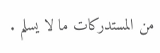من المستدركات ما لا يسلم .